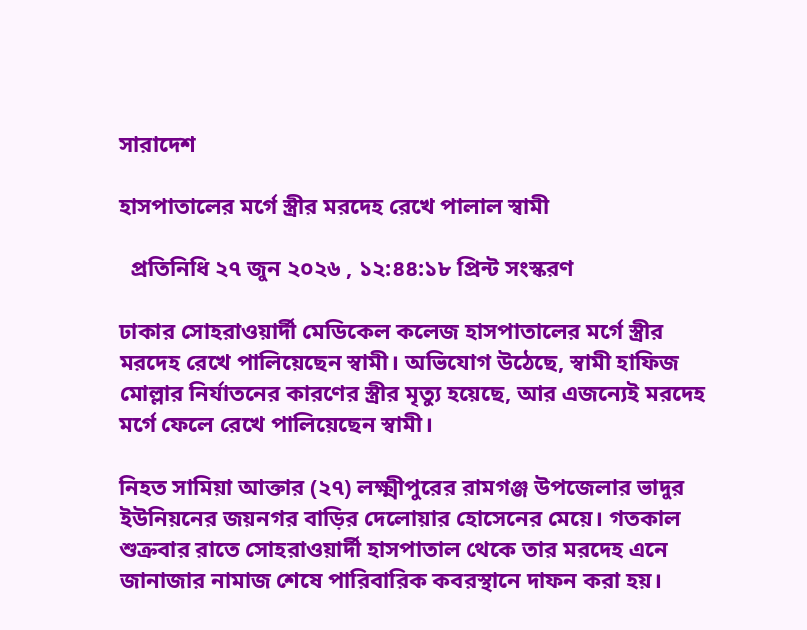সারাদেশ

হাসপাতালের মর্গে স্ত্রীর মরদেহ রেখে পালাল স্বামী

  প্রতিনিধি ২৭ জুন ২০২৬ , ১২:৪৪:১৮ প্রিন্ট সংস্করণ

ঢাকার সোহরাওয়ার্দী মেডিকেল কলেজ হাসপাতালের মর্গে স্ত্রীর মরদেহ রেখে পালিয়েছেন স্বামী। অভিযোগ উঠেছে, স্বামী হাফিজ মোল্লার নির্যাতনের কারণের স্ত্রীর মৃত্যু হয়েছে, আর এজন্যেই মরদেহ মর্গে ফেলে রেখে পালিয়েছেন স্বামী।

নিহত সামিয়া আক্তার (২৭) লক্ষ্মীপুরের রামগঞ্জ উপজেলার ভাদুর ইউনিয়নের জয়নগর বাড়ির দেলোয়ার হোসেনের মেয়ে। গতকাল শুক্রবার রাতে সোহরাওয়ার্দী হাসপাতাল থেকে তার মরদেহ এনে জানাজার নামাজ শেষে পারিবারিক কবরস্থানে দাফন করা হয়।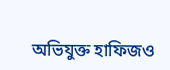অভিযুক্ত হাফিজও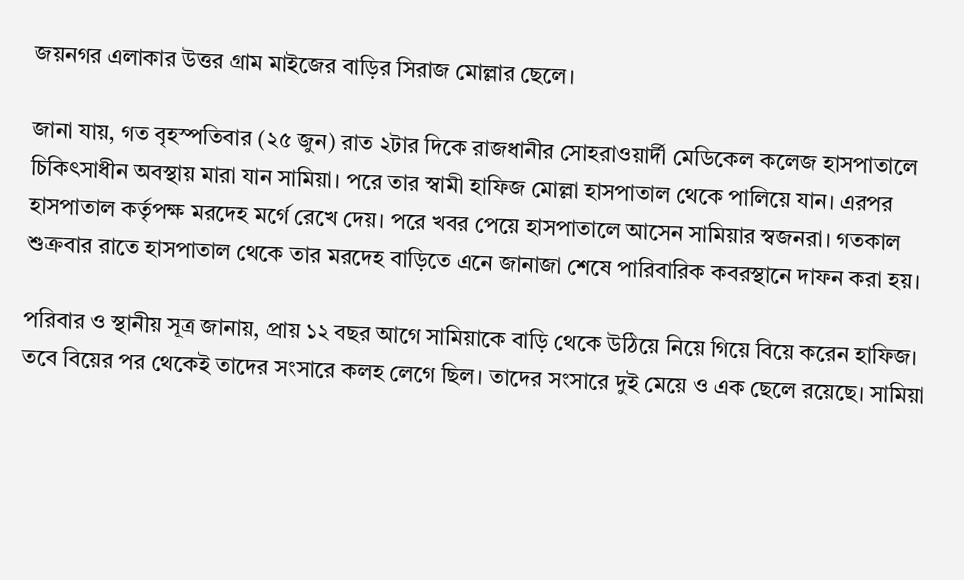জয়নগর এলাকার উত্তর গ্রাম মাইজের বাড়ির সিরাজ মোল্লার ছেলে।

জানা যায়, গত বৃহস্পতিবার (২৫ জুন) রাত ২টার দিকে রাজধানীর সোহরাওয়ার্দী মেডিকেল কলেজ হাসপাতালে চিকিৎসাধীন অবস্থায় মারা যান সামিয়া। পরে তার স্বামী হাফিজ মোল্লা হাসপাতাল থেকে পালিয়ে যান। এরপর হাসপাতাল কর্তৃপক্ষ মরদেহ মর্গে রেখে দেয়। পরে খবর পেয়ে হাসপাতালে আসেন সামিয়ার স্বজনরা। গতকাল শুক্রবার রাতে হাসপাতাল থেকে তার মরদেহ বাড়িতে এনে জানাজা শেষে পারিবারিক কবরস্থানে দাফন করা হয়।

পরিবার ও স্থানীয় সূত্র জানায়, প্রায় ১২ বছর আগে সামিয়াকে বাড়ি থেকে উঠিয়ে নিয়ে গিয়ে বিয়ে করেন হাফিজ। তবে বিয়ের পর থেকেই তাদের সংসারে কলহ লেগে ছিল। তাদের সংসারে দুই মেয়ে ও এক ছেলে রয়েছে। সামিয়া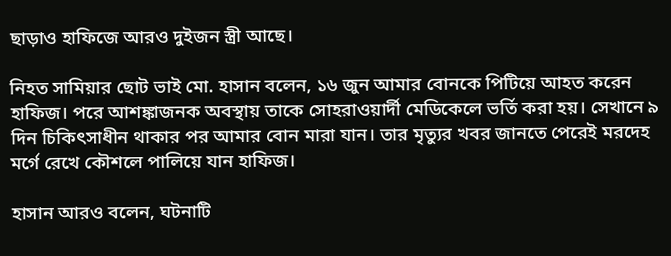ছাড়াও হাফিজে আরও দুইজন স্ত্রী আছে।

নিহত সামিয়ার ছোট ভাই মো. হাসান বলেন, ১৬ জুন আমার বোনকে পিটিয়ে আহত করেন হাফিজ। পরে আশঙ্কাজনক অবস্থায় তাকে সোহরাওয়ার্দী মেডিকেলে ভর্তি করা হয়। সেখানে ৯ দিন চিকিৎসাধীন থাকার পর আমার বোন মারা যান। তার মৃত্যুর খবর জানতে পেরেই মরদেহ মর্গে রেখে কৌশলে পালিয়ে যান হাফিজ।

হাসান আরও বলেন, ঘটনাটি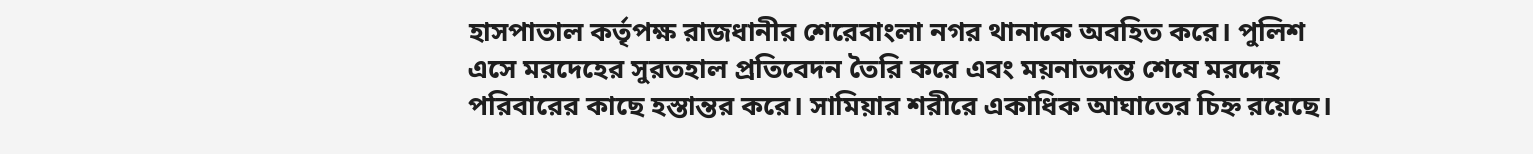হাসপাতাল কর্তৃপক্ষ রাজধানীর শেরেবাংলা নগর থানাকে অবহিত করে। পুলিশ এসে মরদেহের সুরতহাল প্রতিবেদন তৈরি করে এবং ময়নাতদন্ত শেষে মরদেহ পরিবারের কাছে হস্তান্তর করে। সামিয়ার শরীরে একাধিক আঘাতের চিহ্ন রয়েছে।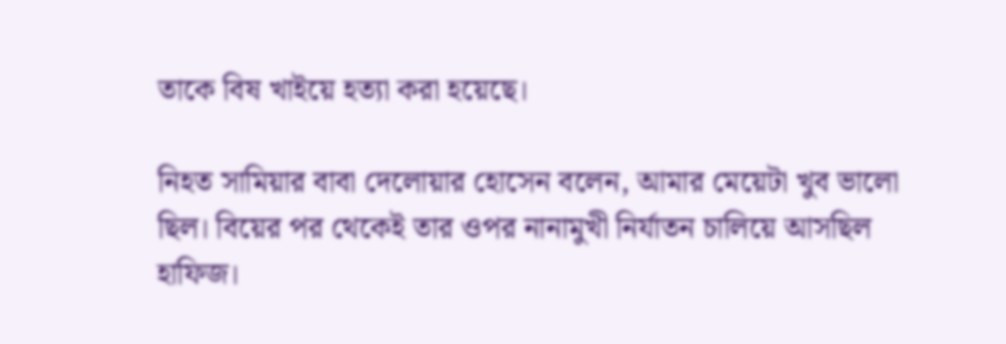তাকে বিষ খাইয়ে হত্যা করা হয়েছে।

নিহত সামিয়ার বাবা দেলোয়ার হোসেন বলেন, আমার মেয়েটা খুব ভালো ছিল। বিয়ের পর থেকেই তার ওপর নানামুখী নির্যাতন চালিয়ে আসছিল হাফিজ।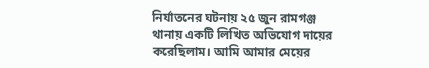নির্যাতনের ঘটনায় ২৫ জুন রামগঞ্জ থানায় একটি লিখিত অভিযোগ দায়ের করেছিলাম। আমি আমার মেয়ের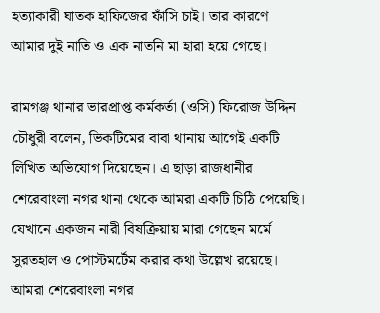হত্যাকারী ঘাতক হাফিজের ফাঁসি চাই। তার কারণে আমার দুই নাতি ও এক নাতনি মা হারা হয়ে গেছে।

রামগঞ্জ থানার ভারপ্রাপ্ত কর্মকর্তা (ওসি) ফিরোজ উদ্দিন চৌধুরী বলেন, ভিকটিমের বাবা থানায় আগেই একটি লিখিত অভিযোগ দিয়েছেন। এ ছাড়া রাজধানীর শেরেবাংলা নগর থানা থেকে আমরা একটি চিঠি পেয়েছি। যেখানে একজন নারী বিষক্রিয়ায় মারা গেছেন মর্মে সুরতহাল ও পোস্টমর্টেম করার কথা উল্লেখ রয়েছে। আমরা শেরেবাংলা নগর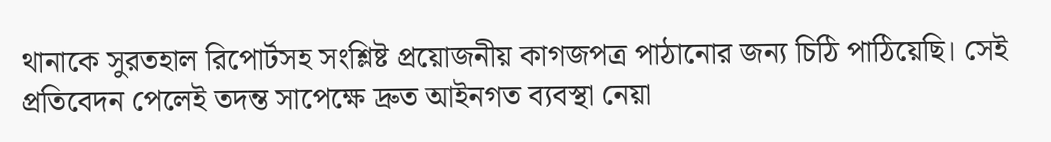থানাকে সুরতহাল রিপোর্টসহ সংশ্লিষ্ট প্রয়োজনীয় কাগজপত্র পাঠানোর জন্য চিঠি পাঠিয়েছি। সেই প্রতিবেদন পেলেই তদন্ত সাপেক্ষে দ্রুত আইনগত ব্যবস্থা নেয়া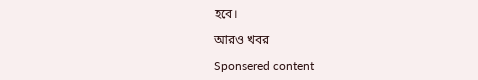হবে।

আরও খবর

Sponsered content